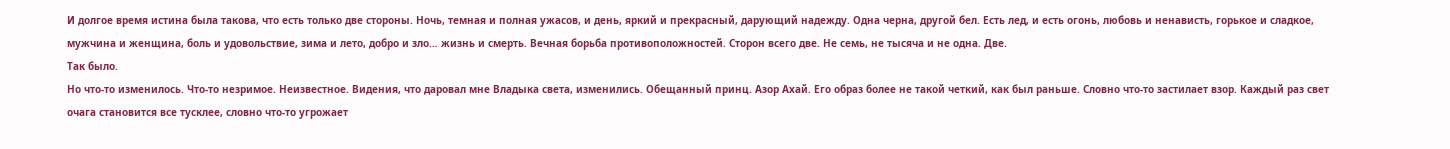И долгое время истина была такова, что есть только две стороны. Ночь, темная и полная ужасов, и день, яркий и прекрасный, дарующий надежду. Одна черна, другой бел. Есть лед, и есть огонь, любовь и ненависть, горькое и сладкое, мужчина и женщина, боль и удовольствие, зима и лето, добро и зло… жизнь и смерть. Вечная борьба противоположностей. Сторон всего две. Не семь, не тысяча и не одна. Две.
Так было.
Но что-то изменилось. Что-то незримое. Неизвестное. Видения, что даровал мне Владыка света, изменились. Обещанный принц. Азор Ахай. Его образ более не такой четкий, как был раньше. Словно что-то застилает взор. Каждый раз свет очага становится все тусклее, словно что-то угрожает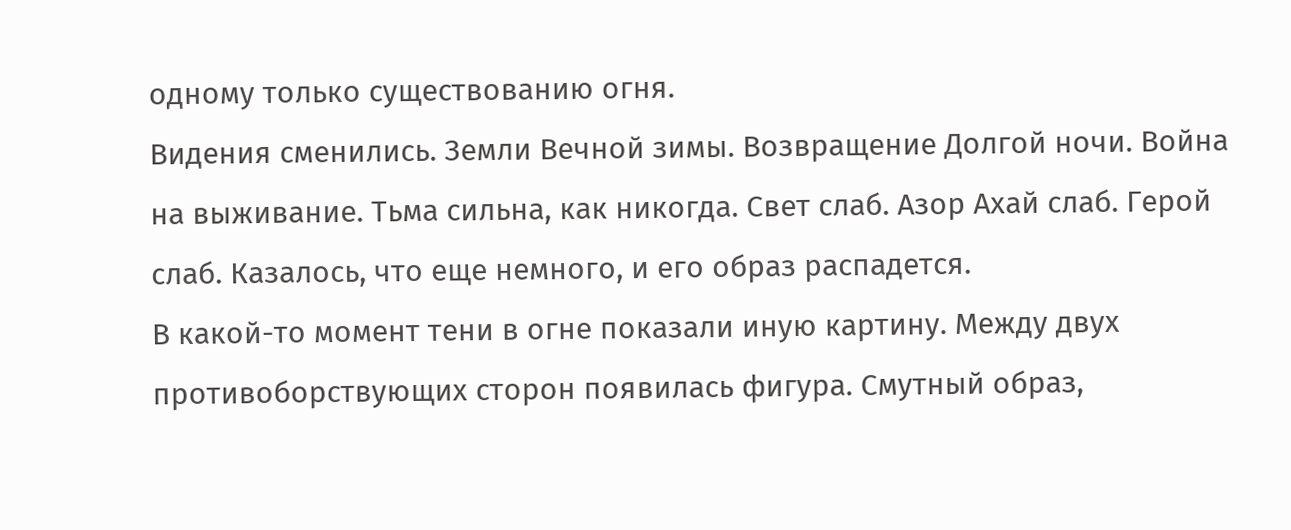одному только существованию огня.
Видения сменились. Земли Вечной зимы. Возвращение Долгой ночи. Война на выживание. Тьма сильна, как никогда. Свет слаб. Азор Ахай слаб. Герой слаб. Казалось, что еще немного, и его образ распадется.
В какой-то момент тени в огне показали иную картину. Между двух противоборствующих сторон появилась фигура. Смутный образ,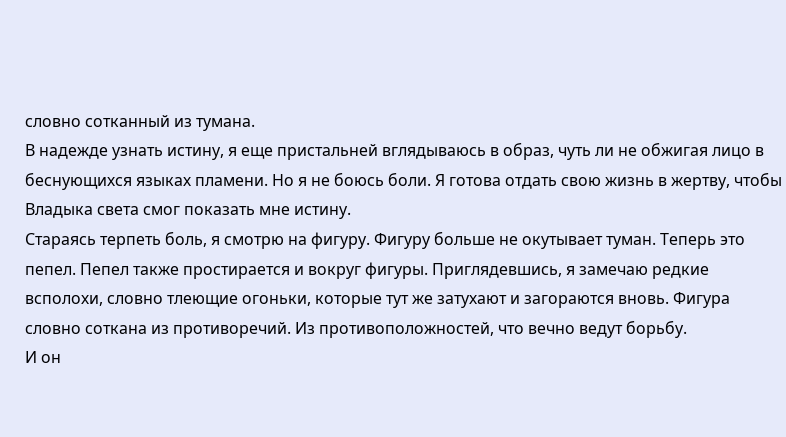словно сотканный из тумана.
В надежде узнать истину, я еще пристальней вглядываюсь в образ, чуть ли не обжигая лицо в беснующихся языках пламени. Но я не боюсь боли. Я готова отдать свою жизнь в жертву, чтобы Владыка света смог показать мне истину.
Стараясь терпеть боль, я смотрю на фигуру. Фигуру больше не окутывает туман. Теперь это пепел. Пепел также простирается и вокруг фигуры. Приглядевшись, я замечаю редкие всполохи, словно тлеющие огоньки, которые тут же затухают и загораются вновь. Фигура словно соткана из противоречий. Из противоположностей, что вечно ведут борьбу.
И он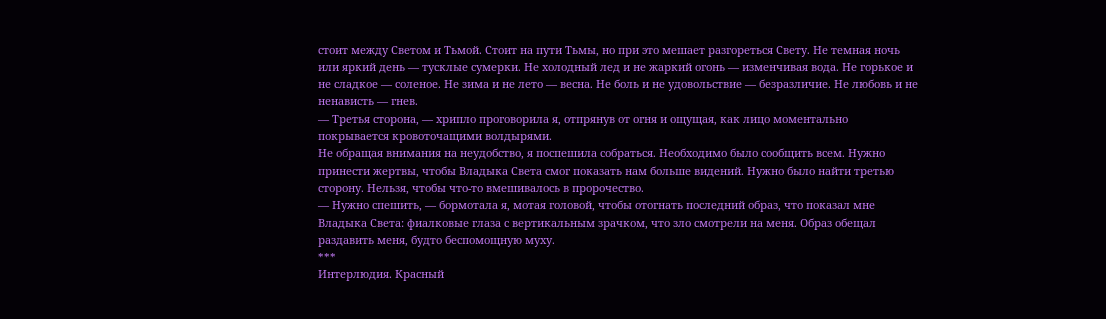стоит между Светом и Тьмой. Стоит на пути Тьмы, но при это мешает разгореться Свету. Не темная ночь или яркий день — тусклые сумерки. Не холодный лед и не жаркий огонь — изменчивая вода. Не горькое и не сладкое — соленое. Не зима и не лето — весна. Не боль и не удовольствие — безразличие. Не любовь и не ненависть — гнев.
— Третья сторона, — хрипло проговорила я, отпрянув от огня и ощущая, как лицо моментально покрывается кровоточащими волдырями.
Не обращая внимания на неудобство, я поспешила собраться. Необходимо было сообщить всем. Нужно принести жертвы, чтобы Владыка Света смог показать нам больше видений. Нужно было найти третью сторону. Нельзя, чтобы что-то вмешивалось в пророчество.
— Нужно спешить, — бормотала я, мотая головой, чтобы отогнать последний образ, что показал мне Владыка Света: фиалковые глаза с вертикальным зрачком, что зло смотрели на меня. Образ обещал раздавить меня, будто беспомощную муху.
***
Интерлюдия. Красный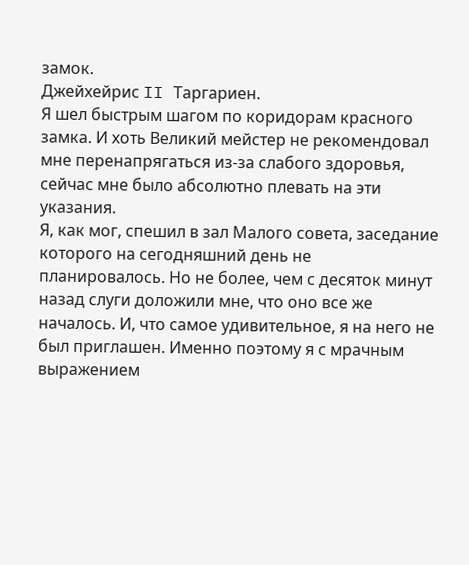замок.
Джейхейрис II Таргариен.
Я шел быстрым шагом по коридорам красного замка. И хоть Великий мейстер не рекомендовал мне перенапрягаться из-за слабого здоровья, сейчас мне было абсолютно плевать на эти указания.
Я, как мог, спешил в зал Малого совета, заседание которого на сегодняшний день не планировалось. Но не более, чем с десяток минут назад слуги доложили мне, что оно все же началось. И, что самое удивительное, я на него не был приглашен. Именно поэтому я с мрачным выражением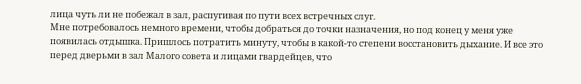лица чуть ли не побежал в зал, распугивая по пути всех встречных слуг.
Мне потребовалось немного времени, чтобы добраться до точки назначения, но под конец у меня уже появилась отдышка. Пришлось потратить минуту, чтобы в какой-то степени восстановить дыхание. И все это перед дверьми в зал Малого совета и лицами гвардейцев, что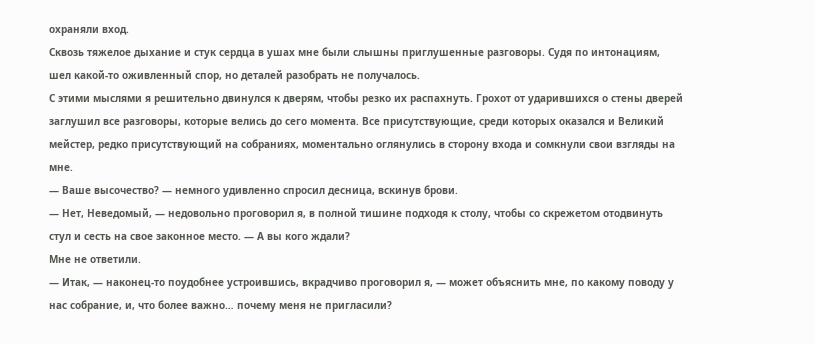охраняли вход.
Сквозь тяжелое дыхание и стук сердца в ушах мне были слышны приглушенные разговоры. Судя по интонациям, шел какой-то оживленный спор, но деталей разобрать не получалось.
С этими мыслями я решительно двинулся к дверям, чтобы резко их распахнуть. Грохот от ударившихся о стены дверей заглушил все разговоры, которые велись до сего момента. Все присутствующие, среди которых оказался и Великий мейстер, редко присутствующий на собраниях, моментально оглянулись в сторону входа и сомкнули свои взгляды на мне.
— Ваше высочество? — немного удивленно спросил десница, вскинув брови.
— Нет, Неведомый, — недовольно проговорил я, в полной тишине подходя к столу, чтобы со скрежетом отодвинуть стул и сесть на свое законное место. — А вы кого ждали?
Мне не ответили.
— Итак, — наконец-то поудобнее устроившись, вкрадчиво проговорил я, — может объяснить мне, по какому поводу у нас собрание, и, что более важно… почему меня не пригласили?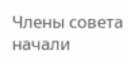Члены совета начали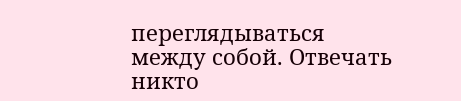переглядываться между собой. Отвечать никто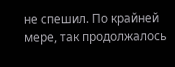не спешил. По крайней мере, так продолжалось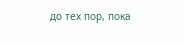до тех пор, пока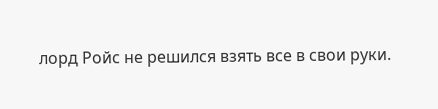лорд Ройс не решился взять все в свои руки.